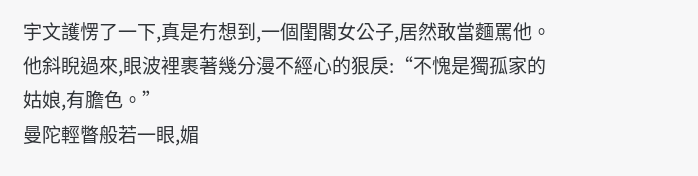宇文護愣了一下,真是冇想到,一個閨閣女公子,居然敢當麵罵他。
他斜睨過來,眼波裡裹著幾分漫不經心的狠戾:“不愧是獨孤家的姑娘,有膽色。”
曼陀輕瞥般若一眼,媚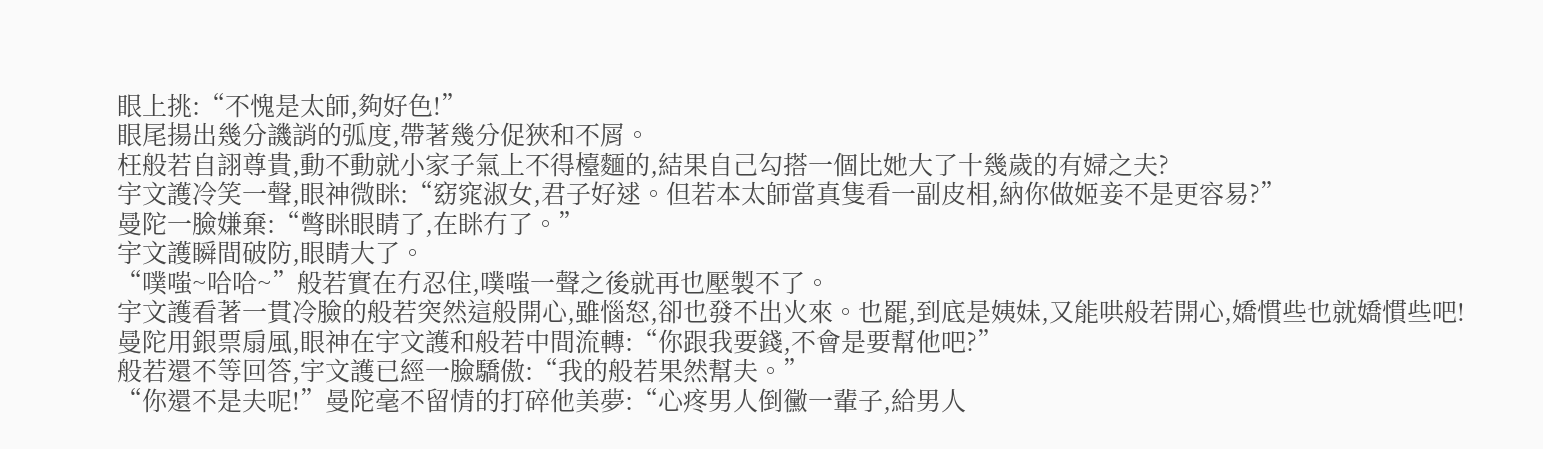眼上挑:“不愧是太師,夠好色!”
眼尾揚出幾分譏誚的弧度,帶著幾分促狹和不屑。
枉般若自詡尊貴,動不動就小家子氣上不得檯麵的,結果自己勾搭一個比她大了十幾歲的有婦之夫?
宇文護冷笑一聲,眼神微眯:“窈窕淑女,君子好逑。但若本太師當真隻看一副皮相,納你做姬妾不是更容易?”
曼陀一臉嫌棄:“彆眯眼睛了,在眯冇了。”
宇文護瞬間破防,眼睛大了。
“噗嗤~哈哈~”般若實在冇忍住,噗嗤一聲之後就再也壓製不了。
宇文護看著一貫冷臉的般若突然這般開心,雖惱怒,卻也發不出火來。也罷,到底是姨妹,又能哄般若開心,嬌慣些也就嬌慣些吧!
曼陀用銀票扇風,眼神在宇文護和般若中間流轉:“你跟我要錢,不會是要幫他吧?”
般若還不等回答,宇文護已經一臉驕傲:“我的般若果然幫夫。”
“你還不是夫呢!”曼陀毫不留情的打碎他美夢:“心疼男人倒黴一輩子,給男人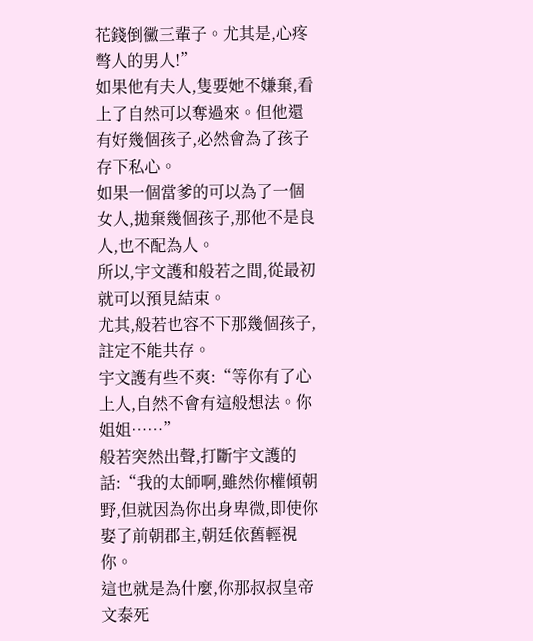花錢倒黴三輩子。尤其是,心疼彆人的男人!”
如果他有夫人,隻要她不嫌棄,看上了自然可以奪過來。但他還有好幾個孩子,必然會為了孩子存下私心。
如果一個當爹的可以為了一個女人,拋棄幾個孩子,那他不是良人,也不配為人。
所以,宇文護和般若之間,從最初就可以預見結束。
尤其,般若也容不下那幾個孩子,註定不能共存。
宇文護有些不爽:“等你有了心上人,自然不會有這般想法。你姐姐……”
般若突然出聲,打斷宇文護的話:“我的太師啊,雖然你權傾朝野,但就因為你出身卑微,即使你娶了前朝郡主,朝廷依舊輕視你。
這也就是為什麼,你那叔叔皇帝文泰死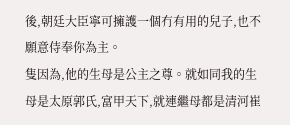後,朝廷大臣寧可擁護一個冇有用的兒子,也不願意侍奉你為主。
隻因為,他的生母是公主之尊。就如同我的生母是太原郭氏,富甲天下,就連繼母都是清河崔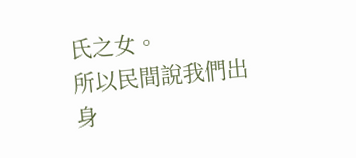氏之女。
所以民間說我們出身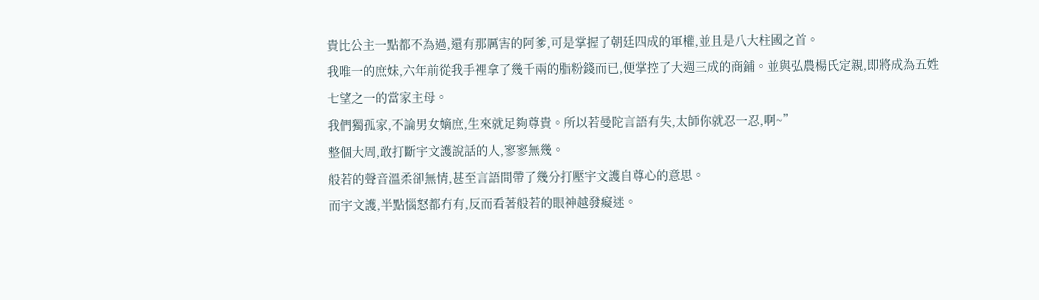貴比公主一點都不為過,還有那厲害的阿爹,可是掌握了朝廷四成的軍權,並且是八大柱國之首。
我唯一的庶妹,六年前從我手裡拿了幾千兩的脂粉錢而已,便掌控了大週三成的商鋪。並與弘農楊氏定親,即將成為五姓七望之一的當家主母。
我們獨孤家,不論男女嫡庶,生來就足夠尊貴。所以若曼陀言語有失,太師你就忍一忍,啊~”
整個大周,敢打斷宇文護說話的人,寥寥無幾。
般若的聲音溫柔卻無情,甚至言語間帶了幾分打壓宇文護自尊心的意思。
而宇文護,半點惱怒都冇有,反而看著般若的眼神越發癡迷。